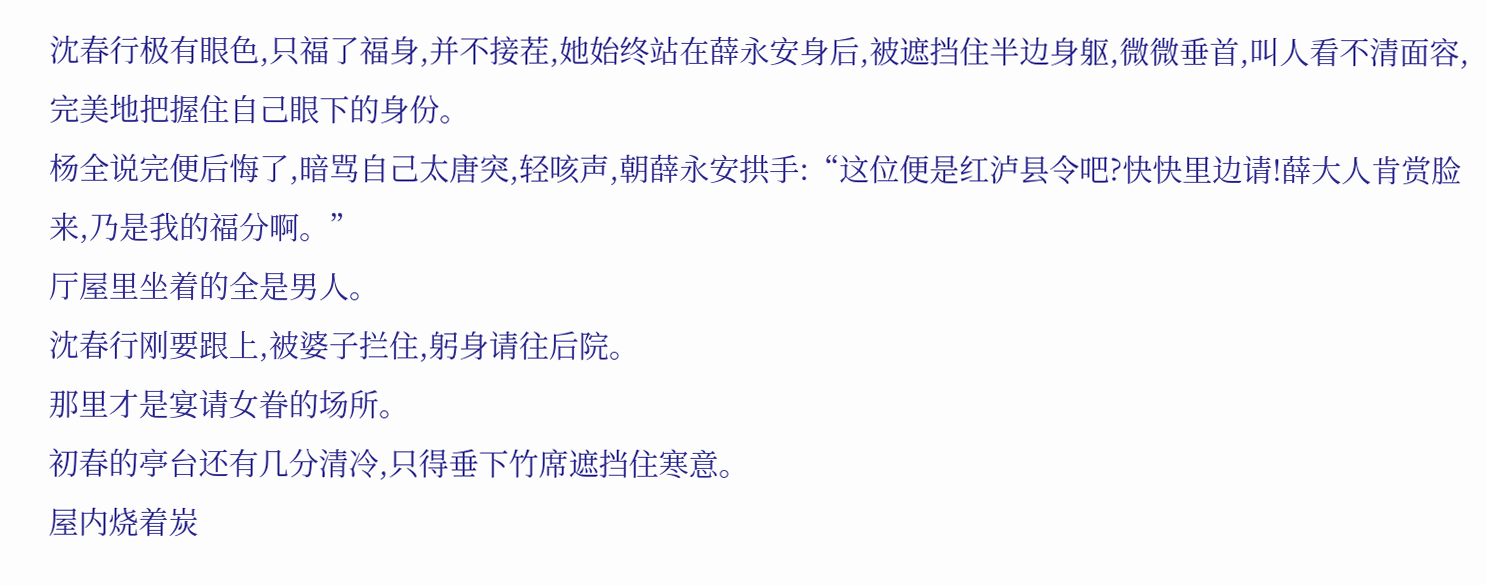沈春行极有眼色,只福了福身,并不接茬,她始终站在薛永安身后,被遮挡住半边身躯,微微垂首,叫人看不清面容,完美地把握住自己眼下的身份。
杨全说完便后悔了,暗骂自己太唐突,轻咳声,朝薛永安拱手:“这位便是红泸县令吧?快快里边请!薛大人肯赏脸来,乃是我的福分啊。”
厅屋里坐着的全是男人。
沈春行刚要跟上,被婆子拦住,躬身请往后院。
那里才是宴请女眷的场所。
初春的亭台还有几分清冷,只得垂下竹席遮挡住寒意。
屋内烧着炭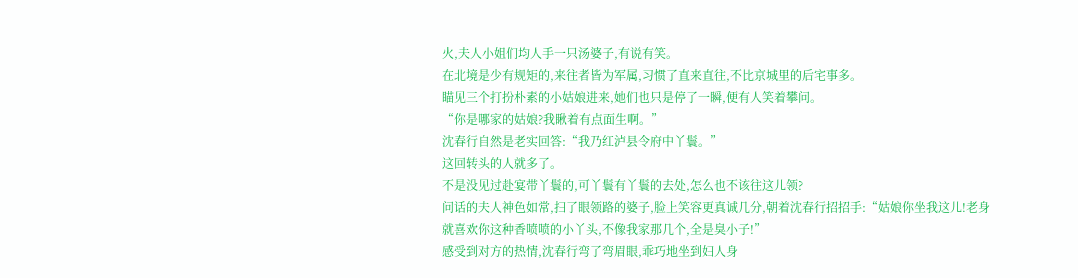火,夫人小姐们均人手一只汤婆子,有说有笑。
在北境是少有规矩的,来往者皆为军属,习惯了直来直往,不比京城里的后宅事多。
瞄见三个打扮朴素的小姑娘进来,她们也只是停了一瞬,便有人笑着攀问。
“你是哪家的姑娘?我瞅着有点面生啊。”
沈春行自然是老实回答:“我乃红泸县令府中丫鬟。”
这回转头的人就多了。
不是没见过赴宴带丫鬟的,可丫鬟有丫鬟的去处,怎么也不该往这儿领?
问话的夫人神色如常,扫了眼领路的婆子,脸上笑容更真诚几分,朝着沈春行招招手:“姑娘你坐我这儿!老身就喜欢你这种香喷喷的小丫头,不像我家那几个,全是臭小子!”
感受到对方的热情,沈春行弯了弯眉眼,乖巧地坐到妇人身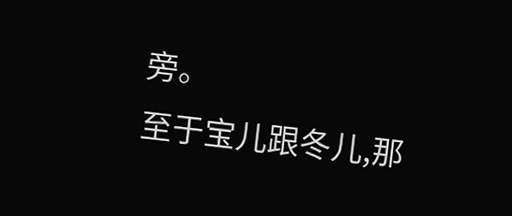旁。
至于宝儿跟冬儿,那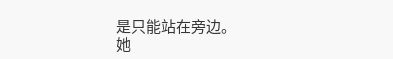是只能站在旁边。
她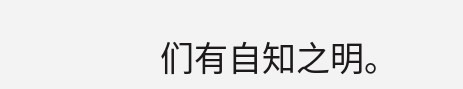们有自知之明。